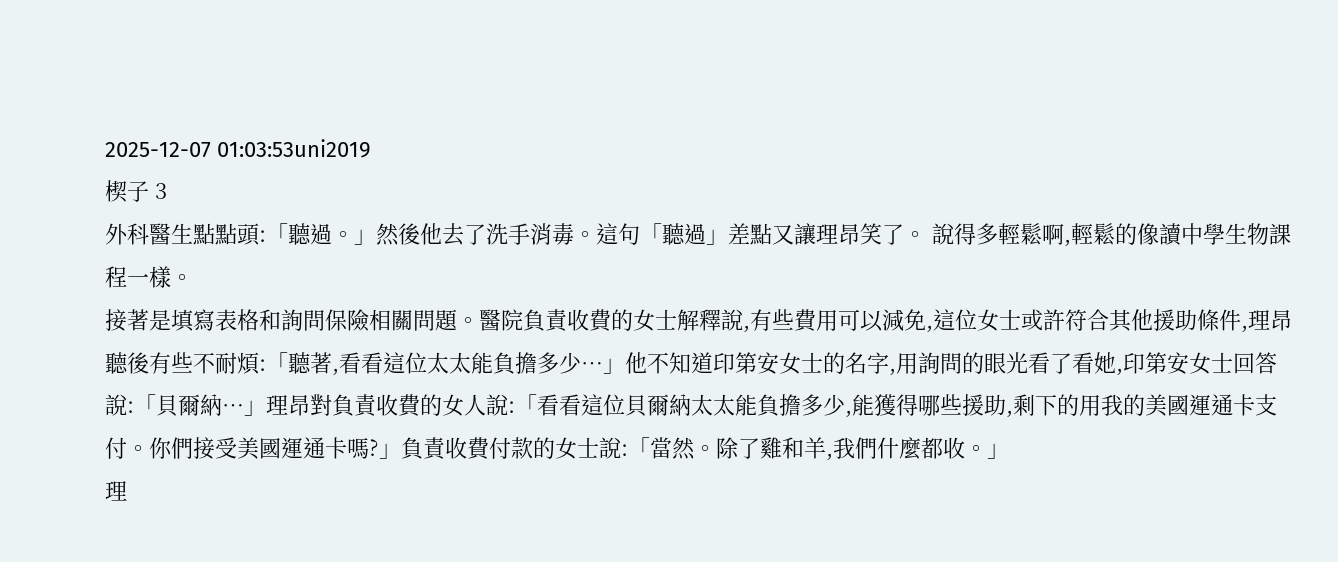2025-12-07 01:03:53uni2019
楔子 3
外科醫生點點頭:「聽過。」然後他去了洗手消毒。這句「聽過」差點又讓理昂笑了。 說得多輕鬆啊,輕鬆的像讀中學生物課程一樣。
接著是填寫表格和詢問保險相關問題。醫院負責收費的女士解釋說,有些費用可以減免,這位女士或許符合其他援助條件,理昂聽後有些不耐煩:「聽著,看看這位太太能負擔多少…」他不知道印第安女士的名字,用詢問的眼光看了看她,印第安女士回答說:「貝爾納…」理昂對負責收費的女人說:「看看這位貝爾納太太能負擔多少,能獲得哪些援助,剩下的用我的美國運通卡支付。你們接受美國運通卡嗎?」負責收費付款的女士說:「當然。除了雞和羊,我們什麼都收。」
理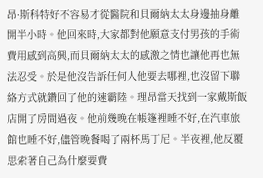昂·斯科特好不容易才從醫院和貝爾納太太身邊抽身離開半小時。他回來時,大家都對他願意支付男孩的手術費用感到高興,而貝爾納太太的感激之情也讓他再也無法忍受。於是他沒告訴任何人他要去哪裡,也沒留下聯絡方式就鑽回了他的速霸陸。理昂當天找到一家戴斯飯店開了房間過夜。他前幾晚在帳篷裡睡不好,在汽車旅館也睡不好,儘管晚餐喝了兩杯馬丁尼。半夜裡,他反覆思索著自己為什麼要費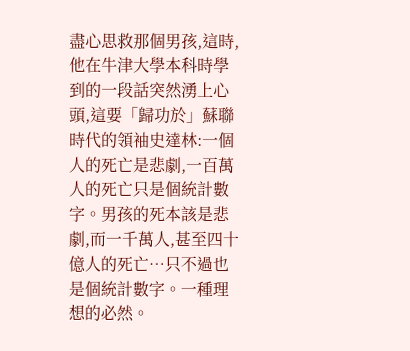盡心思救那個男孩,這時,他在牛津大學本科時學到的一段話突然湧上心頭,這要「歸功於」蘇聯時代的領袖史達林:一個人的死亡是悲劇,一百萬人的死亡只是個統計數字。男孩的死本該是悲劇,而一千萬人,甚至四十億人的死亡…只不過也是個統計數字。一種理想的必然。